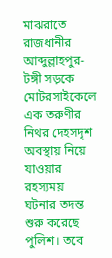মাঝরাতে রাজধানীর আব্দুল্লাহপুর-টঙ্গী সড়কে মোটরসাইকেলে এক তরুণীর নিথর দেহসদৃশ অবস্থায় নিয়ে যাওয়ার রহস্যময় ঘটনার তদন্ত শুরু করেছে পুলিশ। তবে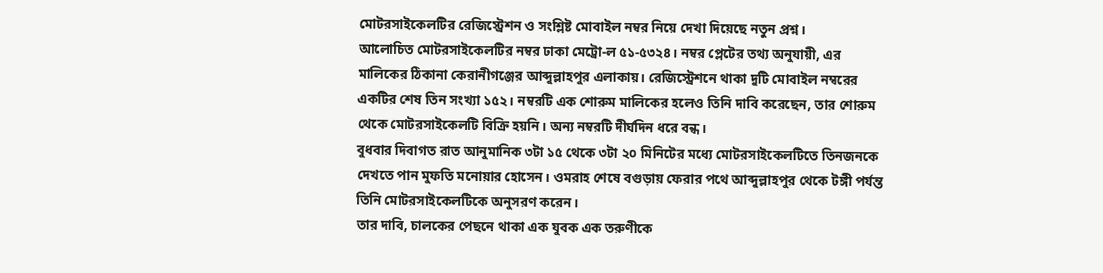মোটরসাইকেলটির রেজিস্ট্রেশন ও সংশ্লিষ্ট মোবাইল নম্বর নিয়ে দেখা দিয়েছে নতুন প্রশ্ন।
আলোচিত মোটরসাইকেলটির নম্বর ঢাকা মেট্রো-ল ৫১-৫৩২৪। নম্বর প্লেটের তথ্য অনুযায়ী, এর মালিকের ঠিকানা কেরানীগঞ্জের আব্দুল্লাহপুর এলাকায়। রেজিস্ট্রেশনে থাকা দুটি মোবাইল নম্বরের একটির শেষ তিন সংখ্যা ১৫২। নম্বরটি এক শোরুম মালিকের হলেও তিনি দাবি করেছেন, তার শোরুম থেকে মোটরসাইকেলটি বিক্রি হয়নি। অন্য নম্বরটি দীর্ঘদিন ধরে বন্ধ।
বুধবার দিবাগত রাত আনুমানিক ৩টা ১৫ থেকে ৩টা ২০ মিনিটের মধ্যে মোটরসাইকেলটিতে তিনজনকে দেখতে পান মুফতি মনোয়ার হোসেন। ওমরাহ শেষে বগুড়ায় ফেরার পথে আব্দুল্লাহপুর থেকে টঙ্গী পর্যন্ত তিনি মোটরসাইকেলটিকে অনুসরণ করেন।
তার দাবি, চালকের পেছনে থাকা এক যুবক এক তরুণীকে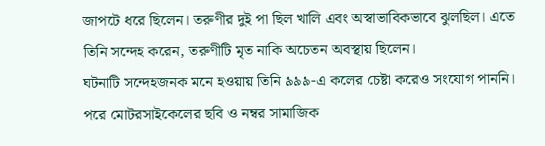জাপটে ধরে ছিলেন। তরুণীর দুই পা ছিল খালি এবং অস্বাভাবিকভাবে ঝুলছিল। এতে তিনি সন্দেহ করেন, তরুণীটি মৃত নাকি অচেতন অবস্থায় ছিলেন।
ঘটনাটি সন্দেহজনক মনে হওয়ায় তিনি ৯৯৯-এ কলের চেষ্টা করেও সংযোগ পাননি। পরে মোটরসাইকেলের ছবি ও নম্বর সামাজিক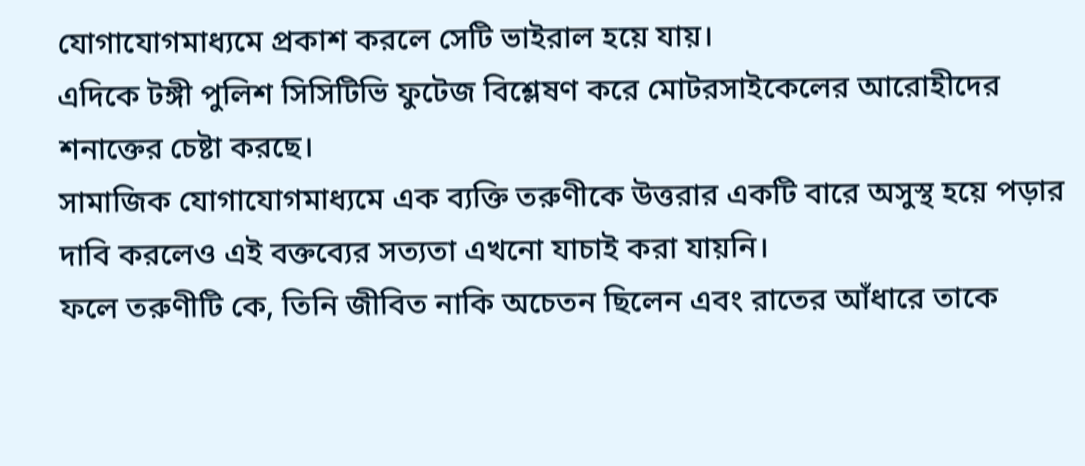যোগাযোগমাধ্যমে প্রকাশ করলে সেটি ভাইরাল হয়ে যায়।
এদিকে টঙ্গী পুলিশ সিসিটিভি ফুটেজ বিশ্লেষণ করে মোটরসাইকেলের আরোহীদের শনাক্তের চেষ্টা করছে।
সামাজিক যোগাযোগমাধ্যমে এক ব্যক্তি তরুণীকে উত্তরার একটি বারে অসুস্থ হয়ে পড়ার দাবি করলেও এই বক্তব্যের সত্যতা এখনো যাচাই করা যায়নি।
ফলে তরুণীটি কে, তিনি জীবিত নাকি অচেতন ছিলেন এবং রাতের আঁধারে তাকে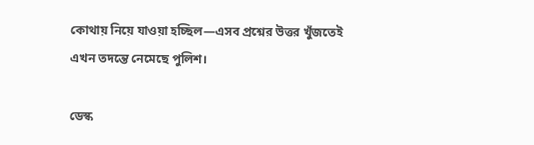কোথায় নিয়ে যাওয়া হচ্ছিল—এসব প্রশ্নের উত্তর খুঁজতেই এখন তদন্তে নেমেছে পুলিশ।

ডেস্ক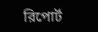রিপোর্ট